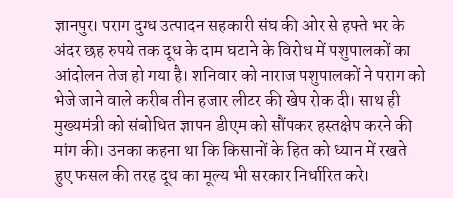ज्ञानपुर। पराग दुग्ध उत्पादन सहकारी संघ की ओर से हफ्ते भर के अंदर छह रुपये तक दूध के दाम घटाने के विरोध में पशुपालकों का आंदोलन तेज हो गया है। शनिवार को नाराज पशुपालकों ने पराग को भेजे जाने वाले करीब तीन हजार लीटर की खेप रोक दी। साथ ही मुख्यमंत्री को संबोधित ज्ञापन डीएम को सौंपकर हस्तक्षेप करने की मांग की। उनका कहना था कि किसानों के हित को ध्यान में रखते हुए फसल की तरह दूध का मूल्य भी सरकार निर्धारित करे।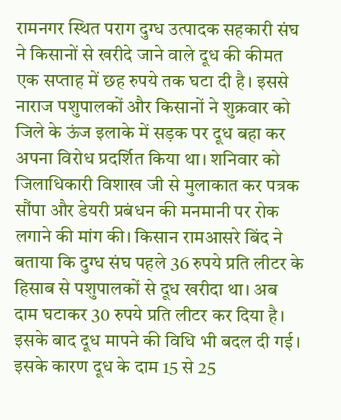रामनगर स्थित पराग दुग्ध उत्पादक सहकारी संघ ने किसानों से खरीदे जाने वाले दूध की कीमत एक सप्ताह में छह रुपये तक घटा दी है। इससे नाराज पशुपालकों और किसानों ने शुक्रवार को जिले के ऊंज इलाके में सड़क पर दूध बहा कर अपना विरोध प्रदर्शित किया था। शनिवार को जिलाधिकारी विशाख जी से मुलाकात कर पत्रक सौंपा और डेयरी प्रबंधन की मनमानी पर रोक लगाने की मांग की। किसान रामआसरे बिंद ने बताया कि दुग्ध संघ पहले 36 रुपये प्रति लीटर के हिसाब से पशुपालकों से दूध खरीदा था। अब दाम घटाकर 30 रुपये प्रति लीटर कर दिया है। इसके बाद दूध मापने की विधि भी बदल दी गई। इसके कारण दूध के दाम 15 से 25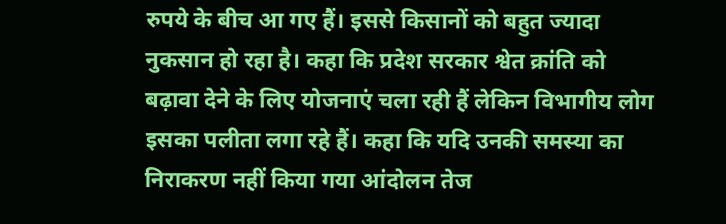रुपये के बीच आ गए हैं। इससे किसानों को बहुत ज्यादा नुकसान हो रहा है। कहा कि प्रदेश सरकार श्वेत क्रांति को बढ़ावा देने के लिए योजनाएं चला रही हैं लेकिन विभागीय लोग इसका पलीता लगा रहे हैं। कहा कि यदि उनकी समस्या का निराकरण नहीं किया गया आंदोलन तेज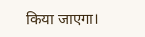किया जाएगा।